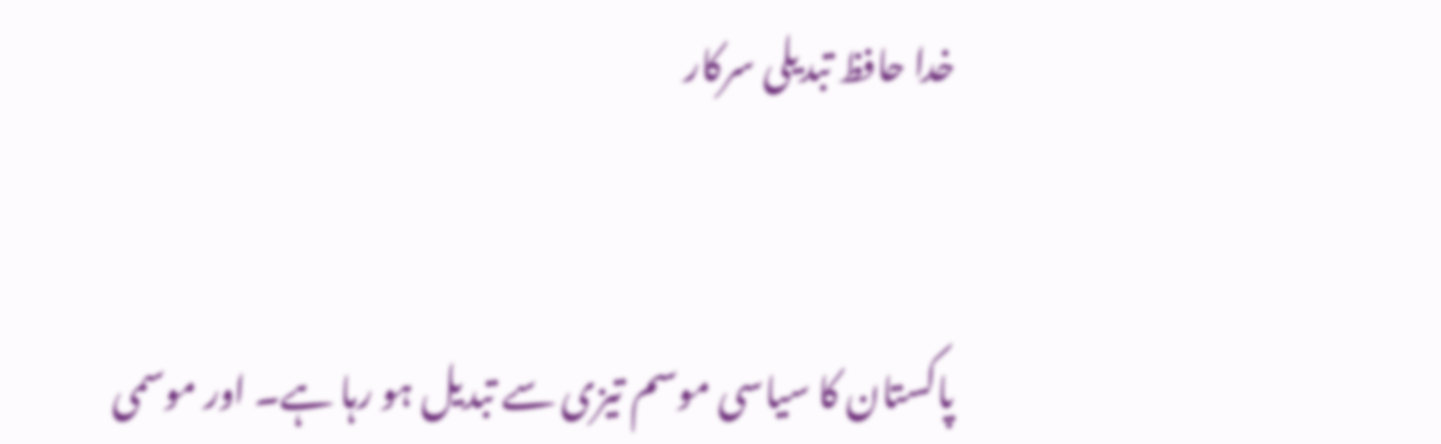خدا حافظ تبدیلی سرکار


پاکستان کا سیاسی موسم تیزی سے تبدیل ہو رہا ہے۔ اور موسمی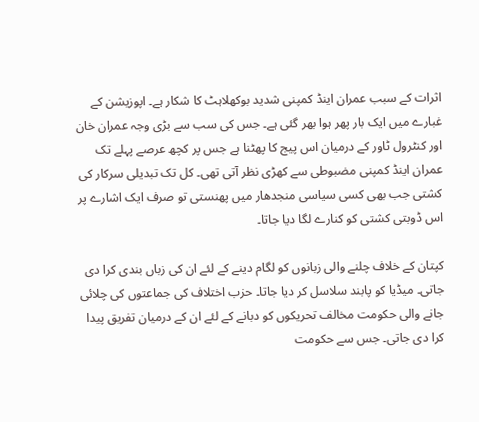اثرات کے سبب عمران اینڈ کمپنی شدید بوکھلاہٹ کا شکار ہے۔ اپوزیشن کے غبارے میں ایک بار پھر ہوا بھر گئی ہے۔ جس کی سب سے بڑی وجہ عمران خان اور کنٹرول ٹاور کے درمیان اس پیج کا پھٹنا ہے جس پر کچھ عرصے پہلے تک عمران اینڈ کمپنی مضبوطی سے کھڑی نظر آتی تھی۔ کل تک تبدیلی سرکار کی کشتی جب بھی کسی سیاسی منجدھار میں پھنستی تو صرف ایک اشارے پر اس ڈوبتی کشتی کو کنارے لگا دیا جاتا۔

کپتان کے خلاف چلنے والی زبانوں کو لگام دینے کے لئے ان کی زباں بندی کرا دی جاتی۔ میڈیا کو پابند سلاسل کر دیا جاتا۔ حزب اختلاف کی جماعتوں کی چلائی جانے والی حکومت مخالف تحریکوں کو دبانے کے لئے ان کے درمیان تفریق پیدا کرا دی جاتی۔ جس سے حکومت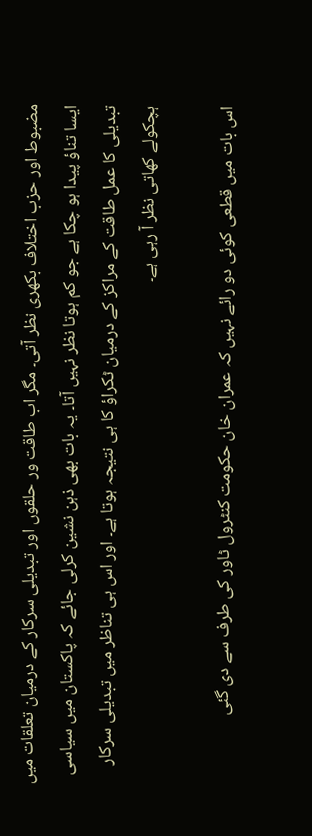مضبوط اور حزب اختلاف بکھری نظر آتی۔ مگر اب طاقت ور حلقوں اور تبدیلی سرکار کے درمیان تعلقات میں ایسا تناؤ پیدا ہو چکا ہے جو کم ہوتا نظر نہیں آتا۔ یہ بات بھی ذہن نشین کرلی جائے کہ پاکستان میں سیاسی تبدیلی کا عمل طاقت کے مراکز کے درمیان ٹکراؤ کا ہی نتیجہ ہوتا ہے۔ اور اس ہی تناظر میں تبدیلی سرکار ہچکولے کھاتی نظر آ رہی ہے۔

اس بات میں قطعی کوئی دو رائے نہیں کہ عمران خان حکومت کنٹرول ٹاور کی طرف سے دی گئی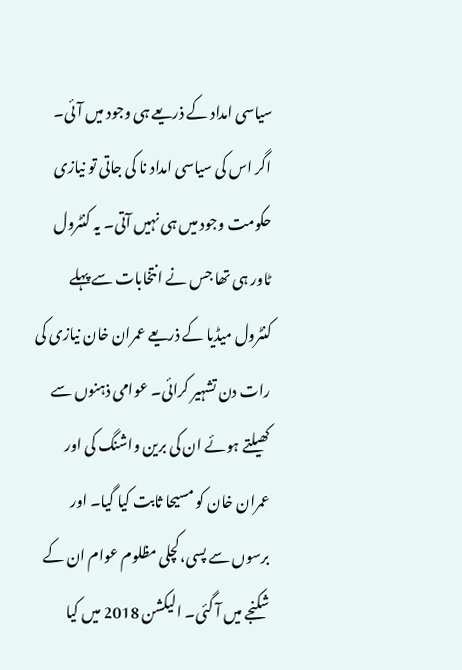سیاسی امداد کے ذریعے ہی وجود میں آئی۔ اگر اس کی سیاسی امداد نا کی جاتی تو نیازی حکومت وجود میں ہی نہیں آتی۔ یہ کنٹرول ٹاور ہی تھا جس نے انتخابات سے پہلے کنٹرول میڈیا کے ذریعے عمران خان نیازی کی رات دن تشہیر کرائی۔ عوامی ذہنوں سے کھیلتے ہوئے ان کی برین واشنگ کی اور عمران خان کو مسیحا ثابت کیا گیا۔ اور برسوں سے پسی،کچلی مظلوم عوام ان کے شکنجے میں آ گئی۔ الیکشن 2018 میں کیا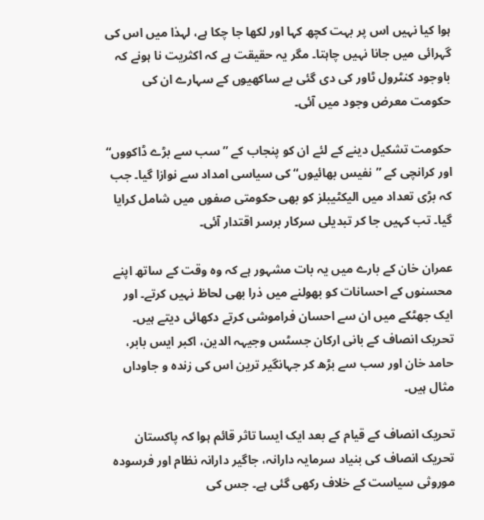ہوا کیا نہیں اس پر بہت کچھ کہا اور لکھا جا چکا ہے، لہذا میں اس کی گہرائی میں جانا نہیں چاہتا۔ مگر یہ حقیقت ہے کہ اکثریت نا ہونے کہ باوجود کنٹرول ٹاور کی دی گئی بے ساکھیوں کے سہارے ان کی حکومت معرض وجود میں آئی۔

حکومت تشکیل دینے کے لئے ان کو پنجاب کے ”سب سے بڑے ڈاکووں“ اور کرانچی کے ”نفیس بھائیوں“ کی سیاسی امداد سے نوازا گیا۔ جب کہ بڑی تعداد میں الیکٹیبلز کو بھی حکومتی صفوں میں شامل کرایا گیا۔ تب کہیں جا کر تبدیلی سرکار برسر اقتدار آئی۔

عمران خان کے بارے میں یہ بات مشہور ہے کہ وہ وقت کے ساتھ اپنے محسنوں کے احسانات کو بھولنے میں ذرا بھی لحاظ نہیں کرتے۔ اور ایک جھٹکے میں ان سے احسان فراموشی کرتے دکھائی دیتے ہیں۔ تحریک انصاف کے بانی ارکان جسٹس وجیہہ الدین، اکبر ایس بابر، حامد خان اور سب سے بڑھ کر جہانگیر ترین اس کی زندہ و جاوداں مثال ہیں۔

تحریک انصاف کے قیام کے بعد ایک ایسا تاثر قائم ہوا کہ پاکستان تحریک انصاف کی بنیاد سرمایہ دارانہ، جاگیر دارانہ نظام اور فرسودہ موروثی سیاست کے خلاف رکھی گئی ہے۔ جس کی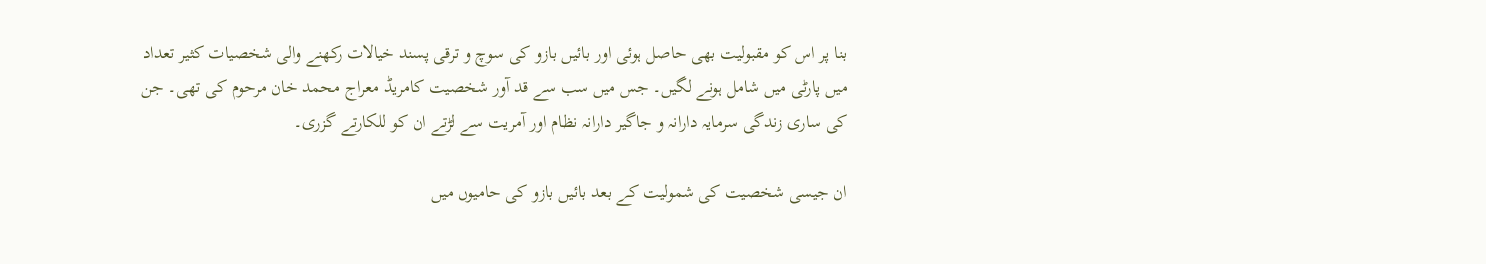بنا پر اس کو مقبولیت بھی حاصل ہوئی اور بائیں بازو کی سوچ و ترقی پسند خیالات رکھنے والی شخصیات کثیر تعداد میں پارٹی میں شامل ہونے لگیں۔ جس میں سب سے قد آور شخصیت کامریڈ معراج محمد خان مرحوم کی تھی۔ جن کی ساری زندگی سرمایہ دارانہ و جاگیر دارانہ نظام اور آمریت سے لڑتے ان کو للکارتے گزری۔

ان جیسی شخصیت کی شمولیت کے بعد بائیں بازو کی حامیوں میں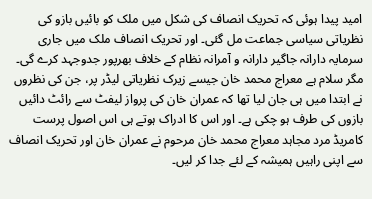امید پیدا ہوئی کہ تحریک انصاف کی شکل میں ملک کو بائیں بازو کی نظریاتی سیاسی جماعت مل گئی۔ اور تحریک انصاف ملک میں جاری سرمایہ دارانہ جاگیر دارانہ و آمرانہ نظام کے خلاف بھرپور جدوجہد کرے گی۔ مگر سلام ہے معراج محمد خان جیسے زیرک نظریاتی لیڈر پر، جن کی نظروں نے ابتدا میں ہی جان لیا تھا کہ عمران خان کی پرواز لیفٹ سے رائٹ دائیں بازوں کی طرف ہو چکی ہے۔ اور اس کا ادراک ہوتے ہی اس اصول پرست کامریڈ مرد مجاہد معراج محمد خان مرحوم نے عمران خان اور تحریک انصاف سے اپنی راہیں ہمیشہ کے لئے جدا کر لیں۔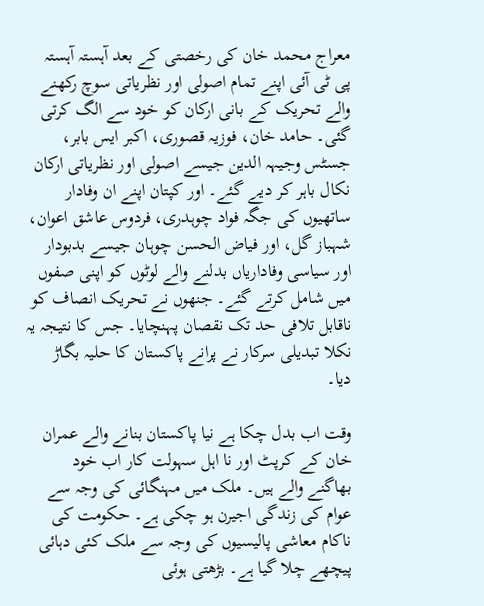معراج محمد خان کی رخصتی کے بعد آہستہ آہستہ پی ٹی آئی اپنے تمام اصولی اور نظریاتی سوچ رکھنے والے تحریک کے بانی ارکان کو خود سے الگ کرتی گئی۔ حامد خان، فوزیہ قصوری، اکبر ایس بابر، جسٹس وجیہہ الدین جیسے اصولی اور نظریاتی ارکان نکال باہر کر دیے گئے۔ اور کپتان اپنے ان وفادار ساتھیوں کی جگہ فواد چوہدری، فردوس عاشق اعوان، شہباز گل، اور فیاض الحسن چوہان جیسے بدبودار اور سیاسی وفاداریاں بدلنے والے لوٹوں کو اپنی صفوں میں شامل کرتے گئے۔ جنھوں نے تحریک انصاف کو ناقابل تلافی حد تک نقصان پہنچایا۔ جس کا نتیجہ یہ نکلا تبدیلی سرکار نے پرانے پاکستان کا حلیہ بگاڑ دیا۔

وقت اب بدل چکا ہے نیا پاکستان بنانے والے عمران خان کے کرپٹ اور نا اہل سہولت کار اب خود بھاگنے والے ہیں۔ ملک میں مہنگائی کی وجہ سے عوام کی زندگی اجیرن ہو چکی ہے۔ حکومت کی ناکام معاشی پالیسیوں کی وجہ سے ملک کئی دہائی پیچھے چلا گیا ہے۔ بڑھتی ہوئی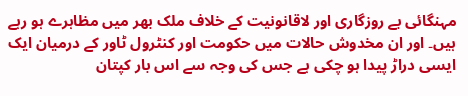مہنگائی بے روزگاری اور لاقانونیت کے خلاف ملک بھر میں مظاہرے ہو رہے ہیں۔ اور ان مخدوش حالات میں حکومت اور کنٹرول ٹاور کے درمیان ایک ایسی دراڑ پیدا ہو چکی ہے جس کی وجہ سے اس بار کپتان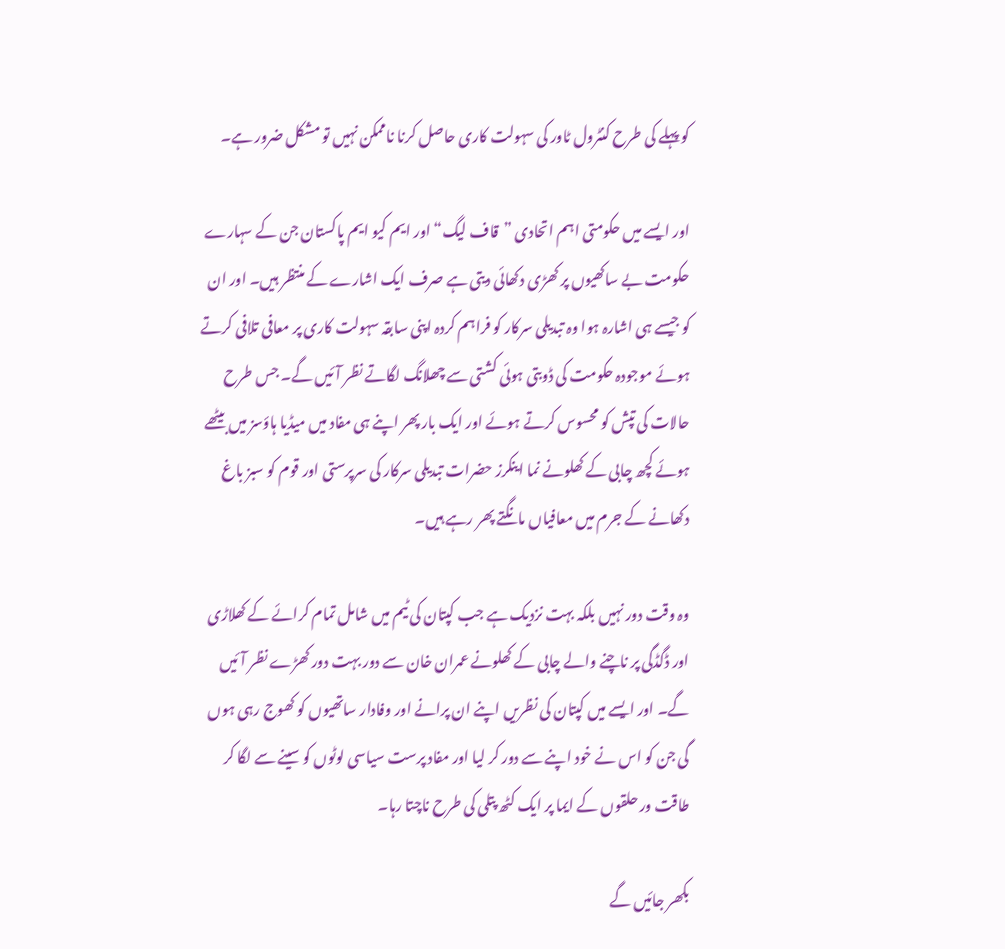کو پہلے کی طرح کنٹرول ٹاور کی سہولت کاری حاصل کرنا ناممکن نہیں تو مشکل ضرور ہے۔

اور ایسے میں حکومتی اہم اتحادی ”قاف لیگ“ اور ایم کیو ایم پاکستان جن کے سہارے حکومت بے ساکھیوں پر کھڑی دکھائی دیتی ہے صرف ایک اشارے کے منتظر ہیں۔ اور ان کو جیسے ہی اشارہ ہوا وہ تبدیلی سرکار کو فراہم کردہ اپنی سابقہ سہولت کاری پر معافی تلافی کرتے ہوئے موجودہ حکومت کی ڈوبتی ہوئی کشتی سے چھلانگ لگاتے نظر آئیں گے۔ جس طرح حالات کی تپش کو محسوس کرتے ہوئے اور ایک بار پھر اپنے ہی مفاد میں میڈیا ہاؤسز میں بیٹھے ہوئے کچھ چابی کے کھلونے نما اینکرز حضرات تبدیلی سرکار کی سرپرستی اور قوم کو سبز باغ دکھانے کے جرم میں معافیاں مانگتے پھر رہے ہیں۔

وہ وقت دور نہیں بلکہ بہت نزدیک ہے جب کپتان کی ٹیم میں شامل تمام کرائے کے کھلاڑی اور ڈگڈگی پر ناچنے والے چابی کے کھلونے عمران خان سے دور بہت دور کھڑے نظر آئیں گے۔ اور ایسے میں کپتان کی نظریں اپنے ان پرانے اور وفادار ساتھیوں کو کھوج رہی ہوں گی جن کو اس نے خود اپنے سے دور کر لیا اور مفاد پرست سیاسی لوٹوں کو سینے سے لگا کر طاقت ور حلقوں کے ایما پر ایک کٹھ پتلی کی طرح ناچتا رہا۔

بکھر جائیں گے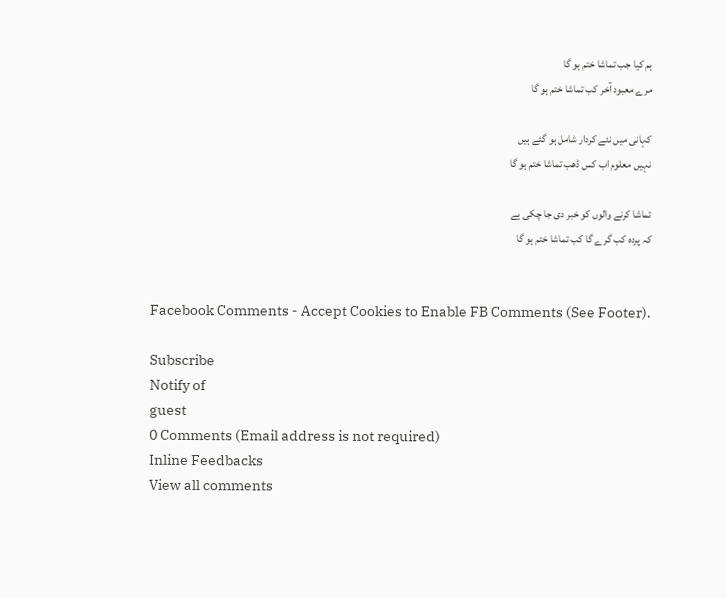ہم کیا جب تماشا ختم ہو گا
مرے معبود آخر کب تماشا ختم ہو گا

کہانی میں نئے کردار شامل ہو گئے ہیں
نہیں معلوم اب کس ڈھب تماشا ختم ہو گا

تماشا کرنے والوں کو خبر دی جا چکی ہے
کہ پردہ کب گرے گا کب تماشا ختم ہو گا


Facebook Comments - Accept Cookies to Enable FB Comments (See Footer).

Subscribe
Notify of
guest
0 Comments (Email address is not required)
Inline Feedbacks
View all comments